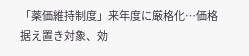「薬価維持制度」来年度に厳格化…価格据え置き対象、効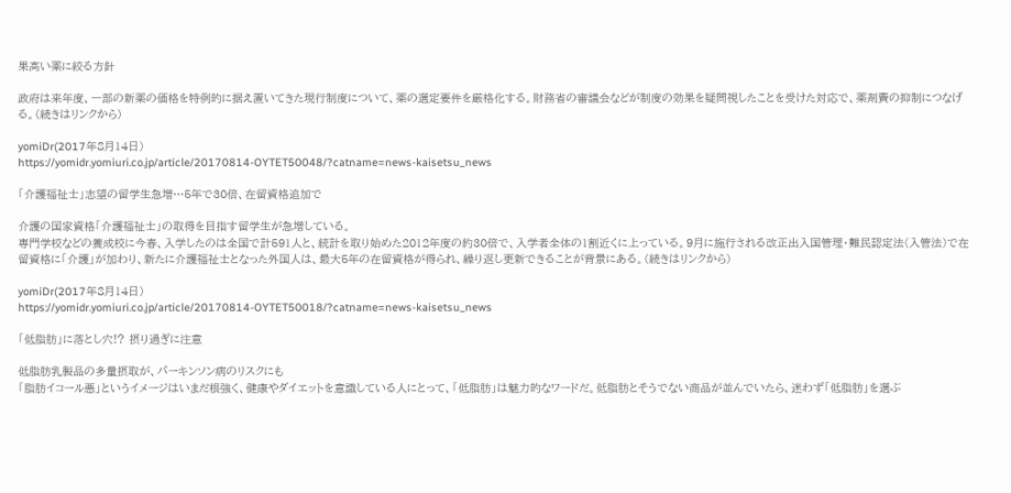果高い薬に絞る方針

政府は来年度、一部の新薬の価格を特例的に据え置いてきた現行制度について、薬の選定要件を厳格化する。財務省の審議会などが制度の効果を疑問視したことを受けた対応で、薬剤費の抑制につなげる。(続きはリンクから)

yomiDr(2017年8月14日)
https://yomidr.yomiuri.co.jp/article/20170814-OYTET50048/?catname=news-kaisetsu_news

「介護福祉士」志望の留学生急増…5年で30倍、在留資格追加で

介護の国家資格「介護福祉士」の取得を目指す留学生が急増している。
専門学校などの養成校に今春、入学したのは全国で計591人と、統計を取り始めた2012年度の約30倍で、入学者全体の1割近くに上っている。9月に施行される改正出入国管理・難民認定法(入管法)で在留資格に「介護」が加わり、新たに介護福祉士となった外国人は、最大5年の在留資格が得られ、繰り返し更新できることが背景にある。(続きはリンクから)

yomiDr(2017年8月14日)
https://yomidr.yomiuri.co.jp/article/20170814-OYTET50018/?catname=news-kaisetsu_news

「低脂肪」に落とし穴!? 摂り過ぎに注意

低脂肪乳製品の多量摂取が、パーキンソン病のリスクにも
「脂肪イコール悪」というイメージはいまだ根強く、健康やダイエットを意識している人にとって、「低脂肪」は魅力的なワードだ。低脂肪とそうでない商品が並んでいたら、迷わず「低脂肪」を選ぶ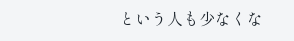という人も少なくな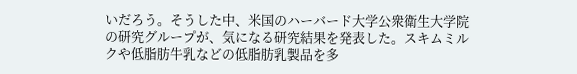いだろう。そうした中、米国のハーバード大学公衆衛生大学院の研究グループが、気になる研究結果を発表した。スキムミルクや低脂肪牛乳などの低脂肪乳製品を多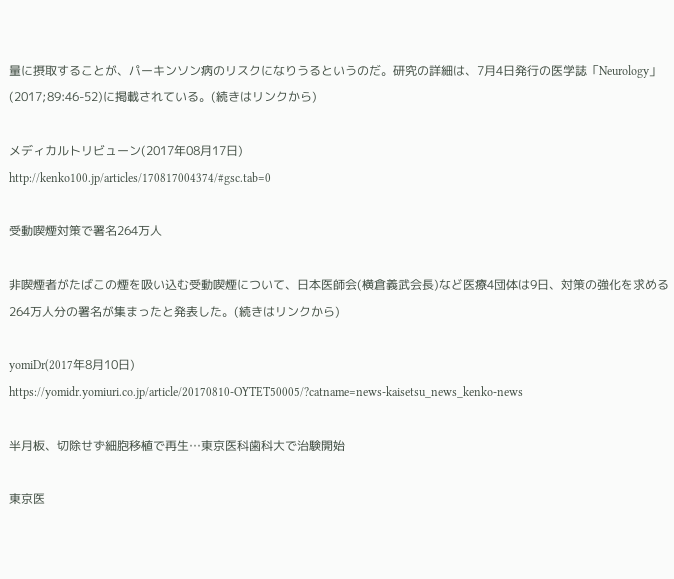量に摂取することが、パーキンソン病のリスクになりうるというのだ。研究の詳細は、7月4日発行の医学誌「Neurology」(2017;89:46-52)に掲載されている。(続きはリンクから)

メディカルトリビューン(2017年08月17日)
http://kenko100.jp/articles/170817004374/#gsc.tab=0

受動喫煙対策で署名264万人

非喫煙者がたばこの煙を吸い込む受動喫煙について、日本医師会(横倉義武会長)など医療4団体は9日、対策の強化を求める264万人分の署名が集まったと発表した。(続きはリンクから)

yomiDr(2017年8月10日)
https://yomidr.yomiuri.co.jp/article/20170810-OYTET50005/?catname=news-kaisetsu_news_kenko-news

半月板、切除せず細胞移植で再生…東京医科歯科大で治験開始

東京医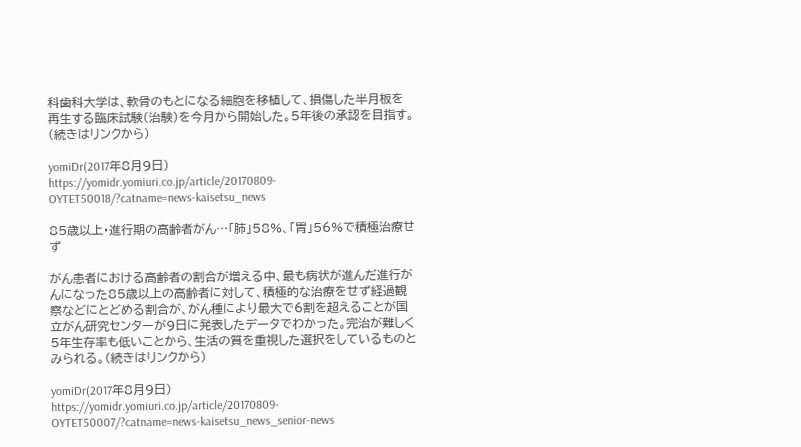科歯科大学は、軟骨のもとになる細胞を移植して、損傷した半月板を再生する臨床試験(治験)を今月から開始した。5年後の承認を目指す。(続きはリンクから)

yomiDr(2017年8月9日)
https://yomidr.yomiuri.co.jp/article/20170809-OYTET50018/?catname=news-kaisetsu_news

85歳以上・進行期の高齢者がん…「肺」58%、「胃」56%で積極治療せず

がん患者における高齢者の割合が増える中、最も病状が進んだ進行がんになった85歳以上の高齢者に対して、積極的な治療をせず経過観察などにとどめる割合が、がん種により最大で6割を超えることが国立がん研究センターが9日に発表したデータでわかった。完治が難しく5年生存率も低いことから、生活の質を重視した選択をしているものとみられる。(続きはリンクから)

yomiDr(2017年8月9日)
https://yomidr.yomiuri.co.jp/article/20170809-OYTET50007/?catname=news-kaisetsu_news_senior-news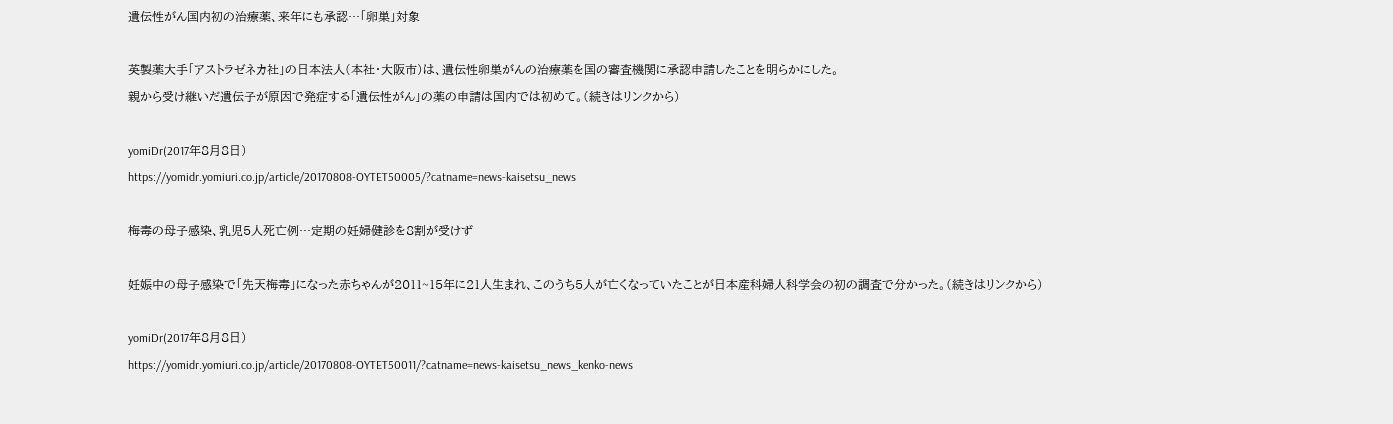遺伝性がん国内初の治療薬、来年にも承認…「卵巣」対象

英製薬大手「アストラゼネカ社」の日本法人(本社・大阪市)は、遺伝性卵巣がんの治療薬を国の審査機関に承認申請したことを明らかにした。
親から受け継いだ遺伝子が原因で発症する「遺伝性がん」の薬の申請は国内では初めて。(続きはリンクから)

yomiDr(2017年8月8日)
https://yomidr.yomiuri.co.jp/article/20170808-OYTET50005/?catname=news-kaisetsu_news

梅毒の母子感染、乳児5人死亡例…定期の妊婦健診を8割が受けず

妊娠中の母子感染で「先天梅毒」になった赤ちゃんが2011~15年に21人生まれ、このうち5人が亡くなっていたことが日本産科婦人科学会の初の調査で分かった。(続きはリンクから)

yomiDr(2017年8月8日)
https://yomidr.yomiuri.co.jp/article/20170808-OYTET50011/?catname=news-kaisetsu_news_kenko-news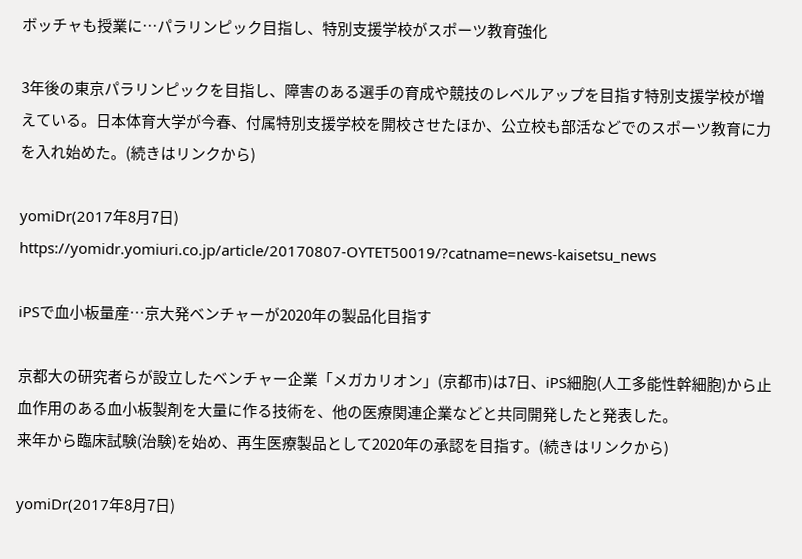ボッチャも授業に…パラリンピック目指し、特別支援学校がスポーツ教育強化

3年後の東京パラリンピックを目指し、障害のある選手の育成や競技のレベルアップを目指す特別支援学校が増えている。日本体育大学が今春、付属特別支援学校を開校させたほか、公立校も部活などでのスポーツ教育に力を入れ始めた。(続きはリンクから)

yomiDr(2017年8月7日)
https://yomidr.yomiuri.co.jp/article/20170807-OYTET50019/?catname=news-kaisetsu_news

iPSで血小板量産…京大発ベンチャーが2020年の製品化目指す

京都大の研究者らが設立したベンチャー企業「メガカリオン」(京都市)は7日、iPS細胞(人工多能性幹細胞)から止血作用のある血小板製剤を大量に作る技術を、他の医療関連企業などと共同開発したと発表した。
来年から臨床試験(治験)を始め、再生医療製品として2020年の承認を目指す。(続きはリンクから)

yomiDr(2017年8月7日)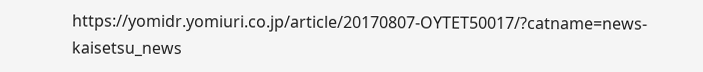https://yomidr.yomiuri.co.jp/article/20170807-OYTET50017/?catname=news-kaisetsu_news